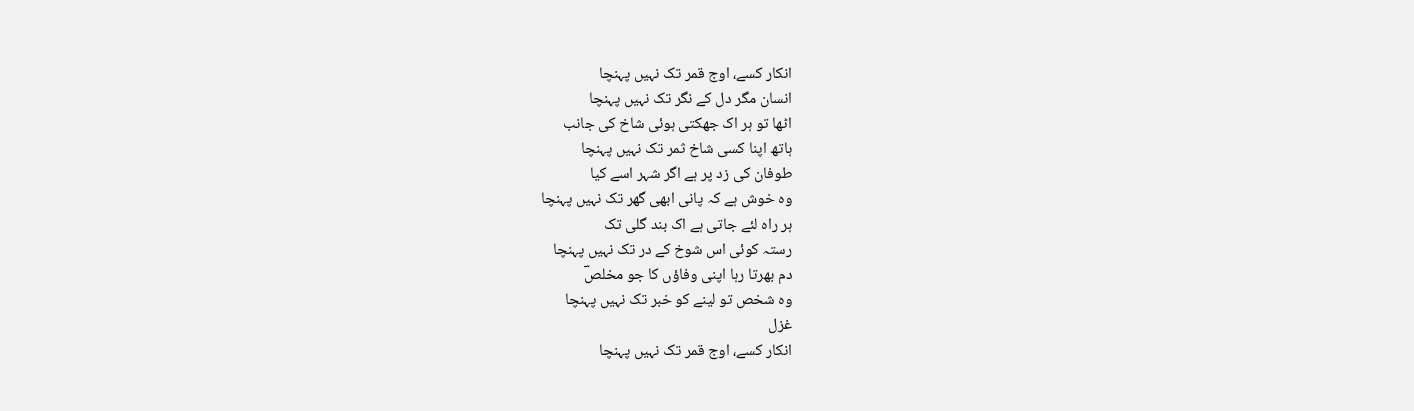انکار کسے، اوج قمر تک نہیں پہنچا
انسان مگر دل کے نگر تک نہیں پہنچا
اٹھا تو ہر اک جھکتی ہوئی شاخ کی جانب
ہاتھ اپنا کسی شاخ ثمر تک نہیں پہنچا
طوفان کی زد پر ہے اگر شہر اسے کیا
وہ خوش ہے کہ پانی ابھی گھر تک نہیں پہنچا
ہر راہ لئے جاتی ہے اک بند گلی تک
رستہ کوئی اس شوخ کے در تک نہیں پہنچا
دم بھرتا رہا اپنی وفاؤں کا جو مخلصؔ
وہ شخص تو لینے کو خبر تک نہیں پہنچا
غزل
انکار کسے، اوج قمر تک نہیں پہنچا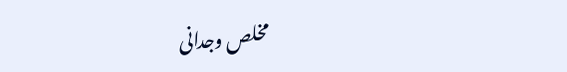مخلص وجدانی